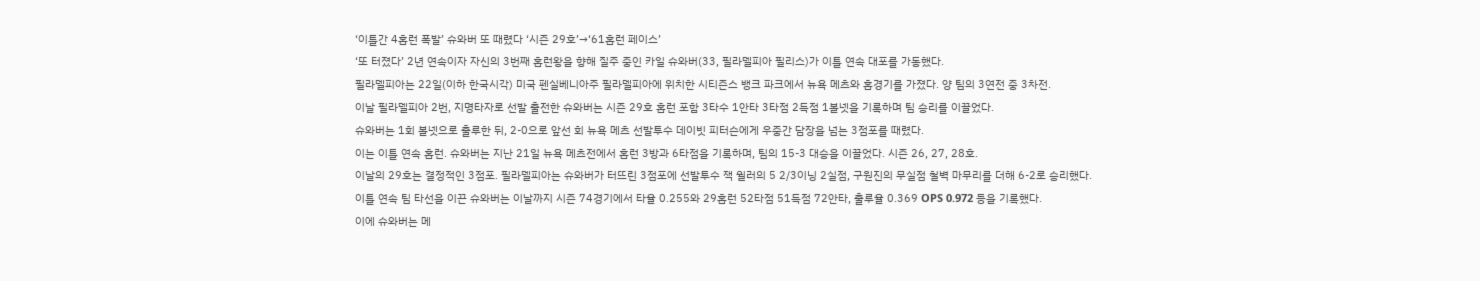‘이틀간 4홈런 폭발’ 슈와버 또 때렸다 ‘시즌 29호’→‘61홈런 페이스’
‘또 터졌다’ 2년 연속이자 자신의 3번째 홈런왕을 향해 질주 중인 카일 슈와버(33, 필라델피아 필리스)가 이틀 연속 대포를 가동했다.
필라델피아는 22일(이하 한국시각) 미국 펜실베니아주 필라델피아에 위치한 시티즌스 뱅크 파크에서 뉴욕 메츠와 홈경기를 가졌다. 양 팀의 3연전 중 3차전.
이날 필라델피아 2번, 지명타자로 선발 출전한 슈와버는 시즌 29호 홈런 포함 3타수 1안타 3타점 2득점 1볼넷을 기록하며 팀 승리를 이끌었다.
슈와버는 1회 볼넷으로 출루한 뒤, 2-0으로 앞선 회 뉴욕 메츠 선발투수 데이빗 피터슨에게 우중간 담장을 넘는 3점포를 때렸다.
이는 이틀 연속 홈런. 슈와버는 지난 21일 뉴욕 메츠전에서 홈런 3방과 6타점을 기록하며, 팀의 15-3 대승을 이끌었다. 시즌 26, 27, 28호.
이날의 29호는 결정적인 3점포. 필라델피아는 슈와버가 터뜨린 3점포에 선발투수 잭 윌러의 5 2/3이닝 2실점, 구원진의 무실점 철벽 마무리를 더해 6-2로 승리했다.
이틀 연속 팀 타선을 이끈 슈와버는 이날까지 시즌 74경기에서 타율 0.255와 29홈런 52타점 51득점 72안타, 출루율 0.369 OPS 0.972 등을 기록했다.
이에 슈와버는 메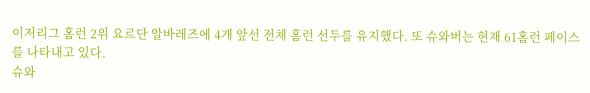이저리그 홈런 2위 요르단 알바레즈에 4개 앞선 전체 홈런 선두를 유지했다. 또 슈와버는 현재 61홈런 페이스를 나타내고 있다.
슈와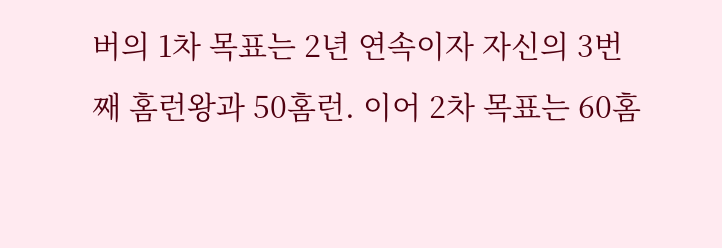버의 1차 목표는 2년 연속이자 자신의 3번째 홈런왕과 50홈런. 이어 2차 목표는 60홈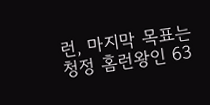런, 마지막 목표는 청정 홈런왕인 63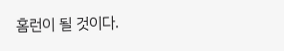홈런이 될 것이다.